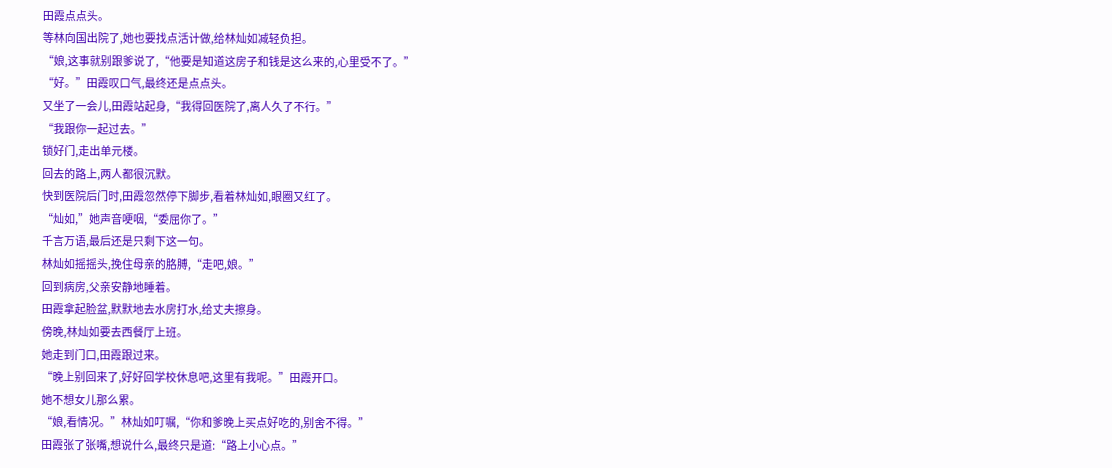田霞点点头。
等林向国出院了,她也要找点活计做,给林灿如减轻负担。
“娘,这事就别跟爹说了,“他要是知道这房子和钱是这么来的,心里受不了。”
“好。”田霞叹口气,最终还是点点头。
又坐了一会儿,田霞站起身,“我得回医院了,离人久了不行。”
“我跟你一起过去。”
锁好门,走出单元楼。
回去的路上,两人都很沉默。
快到医院后门时,田霞忽然停下脚步,看着林灿如,眼圈又红了。
“灿如,”她声音哽咽,“委屈你了。”
千言万语,最后还是只剩下这一句。
林灿如摇摇头,挽住母亲的胳膊,“走吧,娘。”
回到病房,父亲安静地睡着。
田霞拿起脸盆,默默地去水房打水,给丈夫擦身。
傍晚,林灿如要去西餐厅上班。
她走到门口,田霞跟过来。
“晚上别回来了,好好回学校休息吧,这里有我呢。”田霞开口。
她不想女儿那么累。
“娘,看情况。”林灿如叮嘱,“你和爹晚上买点好吃的,别舍不得。”
田霞张了张嘴,想说什么,最终只是道:“路上小心点。”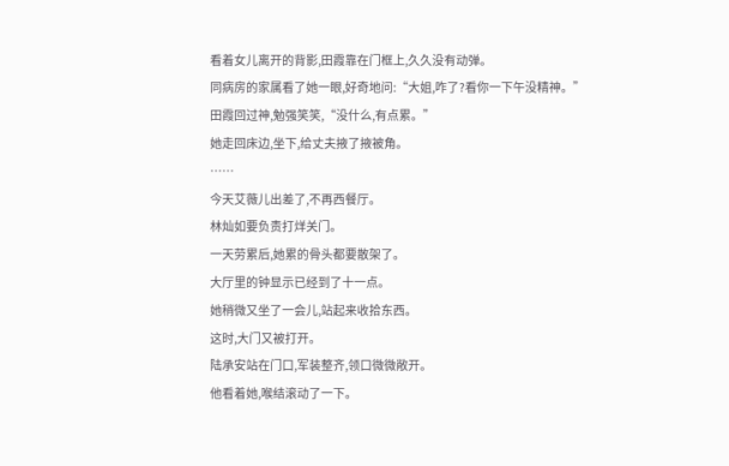看着女儿离开的背影,田霞靠在门框上,久久没有动弹。
同病房的家属看了她一眼,好奇地问:“大姐,咋了?看你一下午没精神。”
田霞回过神,勉强笑笑,“没什么,有点累。”
她走回床边,坐下,给丈夫掖了掖被角。
……
今天艾薇儿出差了,不再西餐厅。
林灿如要负责打烊关门。
一天劳累后,她累的骨头都要散架了。
大厅里的钟显示已经到了十一点。
她稍微又坐了一会儿,站起来收拾东西。
这时,大门又被打开。
陆承安站在门口,军装整齐,领口微微敞开。
他看着她,喉结滚动了一下。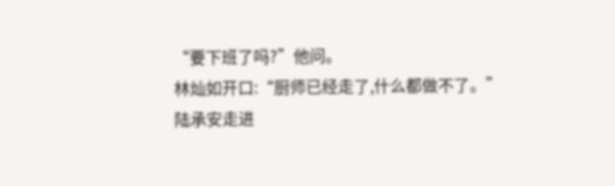“要下班了吗?”他问。
林灿如开口:“厨师已经走了,什么都做不了。”
陆承安走进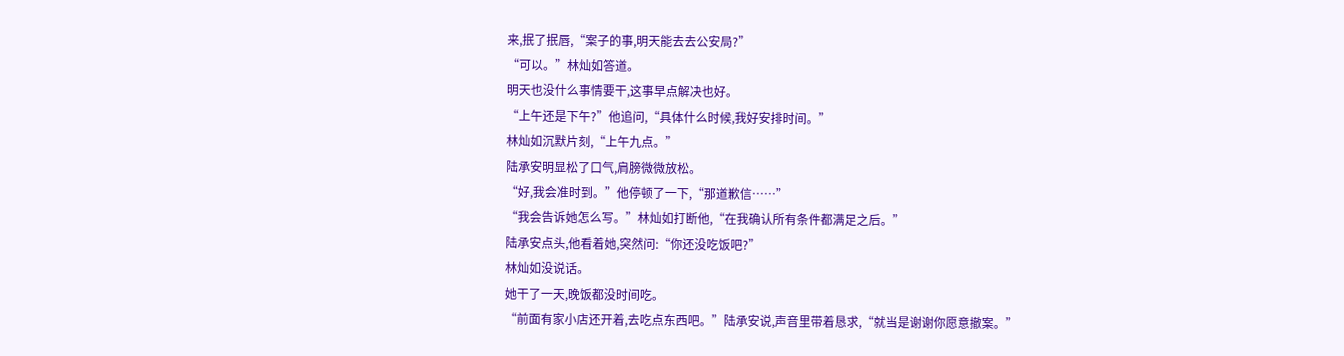来,抿了抿唇,“案子的事,明天能去去公安局?”
“可以。”林灿如答道。
明天也没什么事情要干,这事早点解决也好。
“上午还是下午?”他追问,“具体什么时候,我好安排时间。”
林灿如沉默片刻,“上午九点。”
陆承安明显松了口气,肩膀微微放松。
“好,我会准时到。”他停顿了一下,“那道歉信……”
“我会告诉她怎么写。”林灿如打断他,“在我确认所有条件都满足之后。”
陆承安点头,他看着她,突然问:“你还没吃饭吧?”
林灿如没说话。
她干了一天,晚饭都没时间吃。
“前面有家小店还开着,去吃点东西吧。”陆承安说,声音里带着恳求,“就当是谢谢你愿意撤案。”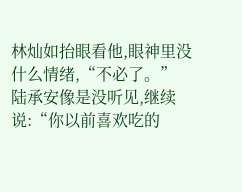林灿如抬眼看他,眼神里没什么情绪,“不必了。”
陆承安像是没听见,继续说:“你以前喜欢吃的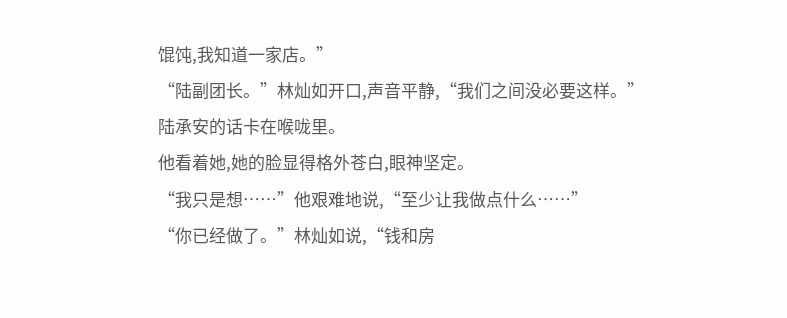馄饨,我知道一家店。”
“陆副团长。”林灿如开口,声音平静,“我们之间没必要这样。”
陆承安的话卡在喉咙里。
他看着她,她的脸显得格外苍白,眼神坚定。
“我只是想……”他艰难地说,“至少让我做点什么……”
“你已经做了。”林灿如说,“钱和房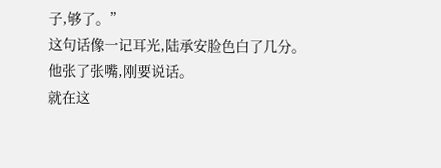子,够了。”
这句话像一记耳光,陆承安脸色白了几分。
他张了张嘴,刚要说话。
就在这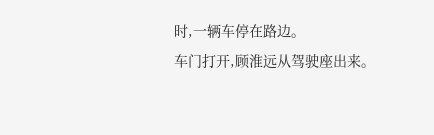时,一辆车停在路边。
车门打开,顾淮远从驾驶座出来。